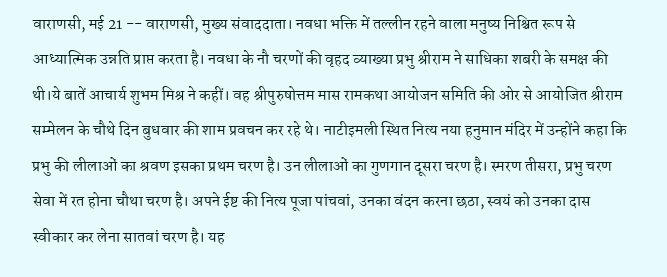वाराणसी, मई 21 -- वाराणसी, मुख्य संवाददाता। नवधा भक्ति में तल्लीन रहने वाला मनुष्य निश्चित रूप से आध्यात्मिक उन्नति प्राप्त करता है। नवधा के नौ चरणों की वृहद व्याख्या प्रभु श्रीराम ने साधिका शबरी के समक्ष की थी।ये बातें आचार्य शुभम मिश्र ने कहीं। वह श्रीपुरुषोत्तम मास रामकथा आयोजन समिति की ओर से आयोजित श्रीराम सम्मेलन के चौथे दिन बुधवार की शाम प्रवचन कर रहे थे। नाटीइमली स्थित नित्य नया हनुमान मंदिर में उन्होंने कहा कि प्रभु की लीलाओं का श्रवण इसका प्रथम चरण है। उन लीलाओं का गुणगान दूसरा चरण है। स्मरण तीसरा, प्रभु चरण सेवा में रत होना चौथा चरण है। अपने ईष्ट की नित्य पूजा पांचवां, उनका वंदन करना छठा, स्वयं को उनका दास स्वीकार कर लेना सातवां चरण है। यह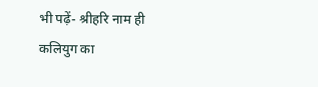भी पढ़ें- श्रीहरि नाम ही कलियुग का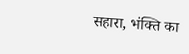सहारा, भंक्ति का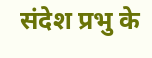संदेश प्रभु के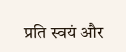प्रति स्वयं और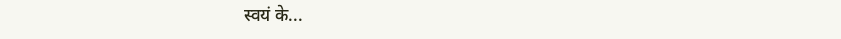स्वयं के...